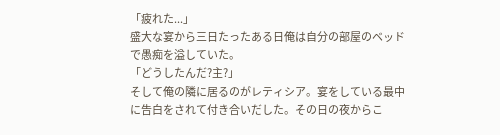「疲れた...」
盛大な宴から三日たったある日俺は自分の部屋のベッドで愚痴を溢していた。
「どうしたんだ?主?」
そして俺の隣に居るのがレティシア。宴をしている最中に告白をされて付き合いだした。その日の夜からこ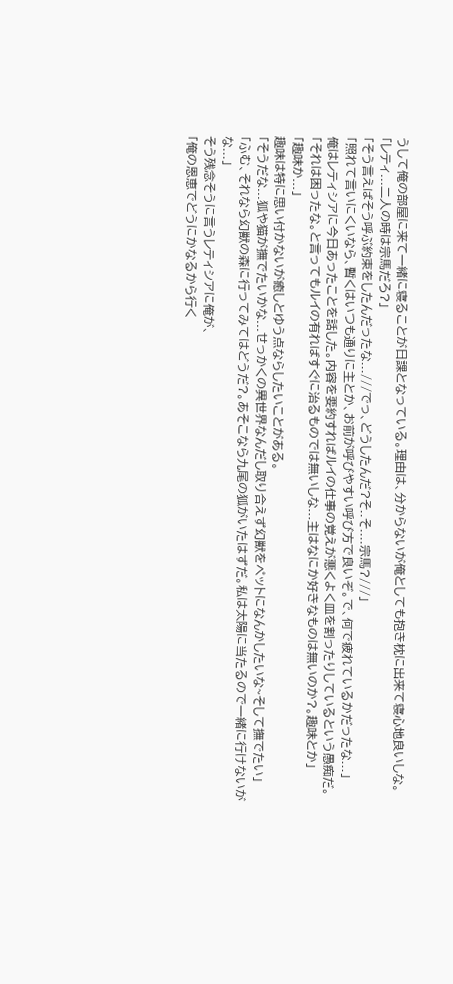うして俺の部屋に来て一緒に寝ることが日課となっている。理由は、分からないが俺としても抱き枕に出来て寝心地良いしな。
「レティ...二人の時は宗馬だろ?」
「そう言えばそう呼ぶ約束をしたんだったな...///でっ、どうしたんだ?そ..そ....宗馬?///」
「照れて言いにくいなら、暫くはいつも通りに主とか、お前が呼びやすい呼び方で良いぞ。で、何で疲れているかだったな...」
俺はレティシアに今日あったことを話した。内容を要約すればルイの仕事の覚えが悪くよく皿を割ったりしているという愚痴だ。
「それは困ったな。と言ってもルイの有ればすぐに治るものでは無いしな...主はなにか好きなものは無いのか?。趣味とか」
「趣味か...」
趣味は特に思い付かないが癒しとゆう点ならしたいことがある。
「そうだな...狐や猫が撫でたいかな...せっかくの異世界なんだし取り合えず幻獣をペットになんかしたいな~そして撫でたい」
「ふむ、それなら幻獣の森に行ってみてはどうだ?。あそこなら九尾の狐がいたはずだ。私は太陽に当たるので一緒に行けないがな...」
そう残念そうに言うレティシアに俺が、
「俺の恩恵でどうにかなるから行く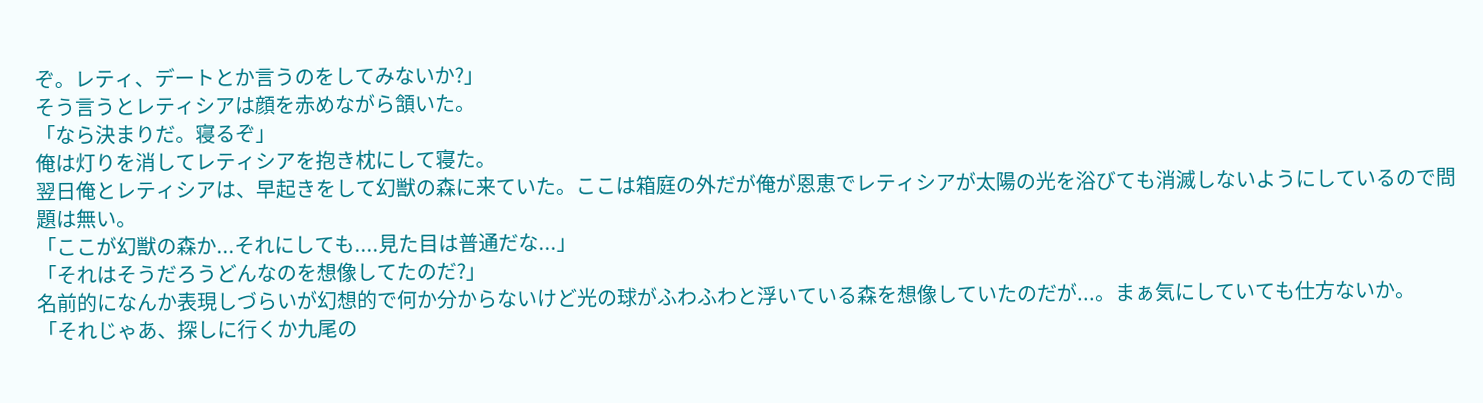ぞ。レティ、デートとか言うのをしてみないか?」
そう言うとレティシアは顔を赤めながら頷いた。
「なら決まりだ。寝るぞ」
俺は灯りを消してレティシアを抱き枕にして寝た。
翌日俺とレティシアは、早起きをして幻獣の森に来ていた。ここは箱庭の外だが俺が恩恵でレティシアが太陽の光を浴びても消滅しないようにしているので問題は無い。
「ここが幻獣の森か...それにしても....見た目は普通だな...」
「それはそうだろうどんなのを想像してたのだ?」
名前的になんか表現しづらいが幻想的で何か分からないけど光の球がふわふわと浮いている森を想像していたのだが...。まぁ気にしていても仕方ないか。
「それじゃあ、探しに行くか九尾の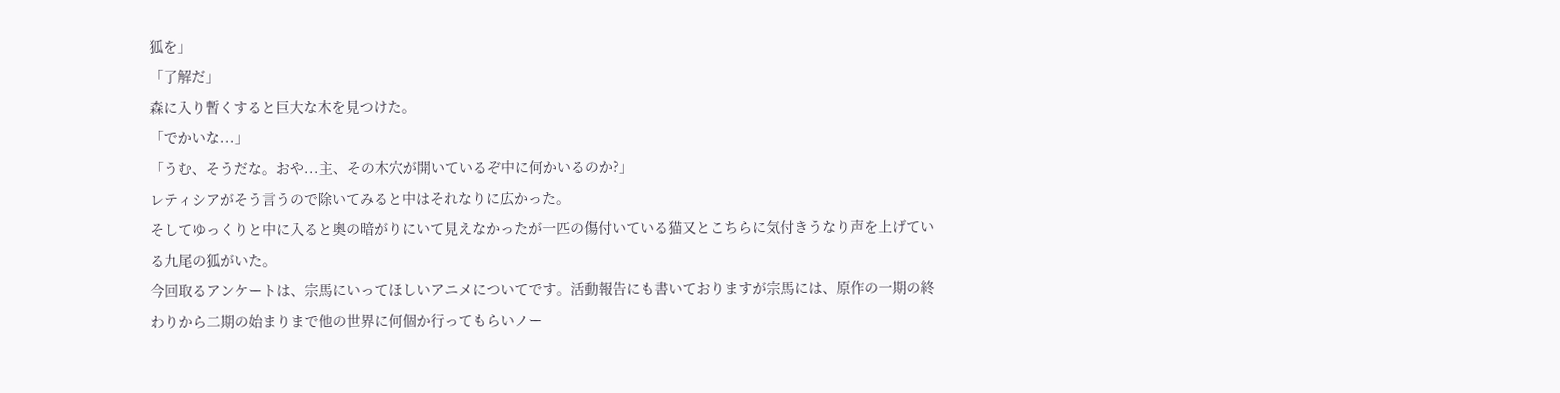狐を」
「了解だ」
森に入り暫くすると巨大な木を見つけた。
「でかいな...」
「うむ、そうだな。おや...主、その木穴が開いているぞ中に何かいるのか?」
レティシアがそう言うので除いてみると中はそれなりに広かった。
そしてゆっくりと中に入ると奥の暗がりにいて見えなかったが一匹の傷付いている猫又とこちらに気付きうなり声を上げている九尾の狐がいた。
今回取るアンケートは、宗馬にいってほしいアニメについてです。活動報告にも書いておりますが宗馬には、原作の一期の終わりから二期の始まりまで他の世界に何個か行ってもらいノー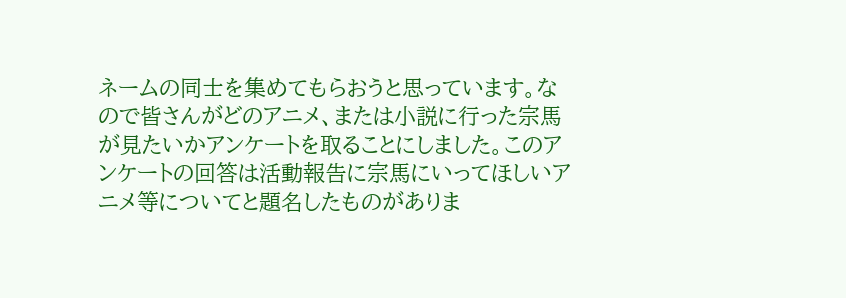ネームの同士を集めてもらおうと思っています。なので皆さんがどのアニメ、または小説に行った宗馬が見たいかアンケートを取ることにしました。このアンケートの回答は活動報告に宗馬にいってほしいアニメ等についてと題名したものがありま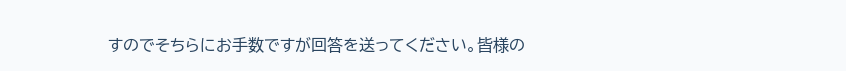すのでそちらにお手数ですが回答を送ってください。皆様の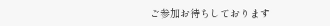ご参加お待ちしております